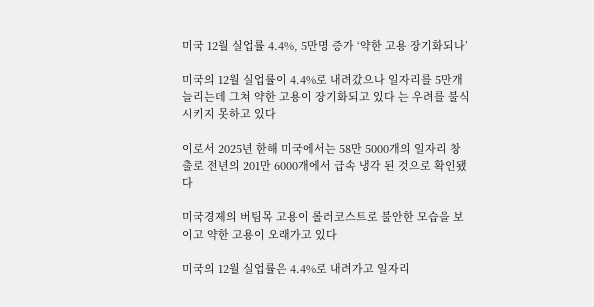미국 12월 실업률 4.4%, 5만명 증가 ‘약한 고용 장기화되나’

미국의 12월 실업률이 4.4%로 내려갔으나 일자리를 5만개 늘리는데 그쳐 약한 고용이 장기화되고 있다 는 우려를 불식시키지 못하고 있다

이로서 2025년 한해 미국에서는 58만 5000개의 일자리 창출로 전년의 201만 6000개에서 급속 냉각 된 것으로 확인됐다

미국경제의 버팀목 고용이 롤러코스트로 불안한 모습을 보이고 약한 고용이 오래가고 있다

미국의 12월 실업률은 4.4%로 내려가고 일자리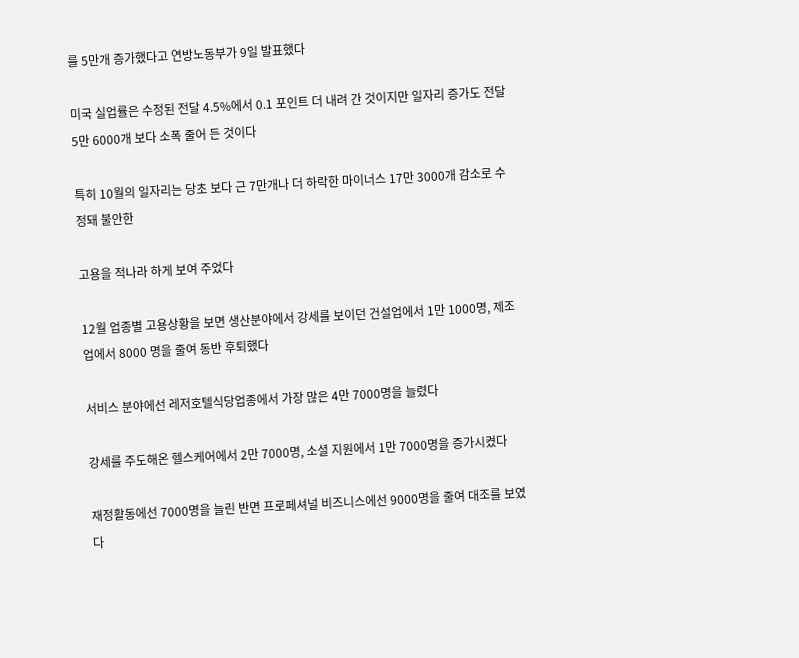를 5만개 증가했다고 연방노동부가 9일 발표했다

미국 실업률은 수정된 전달 4.5%에서 0.1 포인트 더 내려 간 것이지만 일자리 증가도 전달 5만 6000개 보다 소폭 줄어 든 것이다

특히 10월의 일자리는 당초 보다 근 7만개나 더 하락한 마이너스 17만 3000개 감소로 수정돼 불안한

고용을 적나라 하게 보여 주었다

12월 업종별 고용상황을 보면 생산분야에서 강세를 보이던 건설업에서 1만 1000명, 제조업에서 8000 명을 줄여 동반 후퇴했다

서비스 분야에선 레저호텔식당업종에서 가장 많은 4만 7000명을 늘렸다

강세를 주도해온 헬스케어에서 2만 7000명, 소셜 지원에서 1만 7000명을 증가시켰다

재정활동에선 7000명을 늘린 반면 프로페셔널 비즈니스에선 9000명을 줄여 대조를 보였다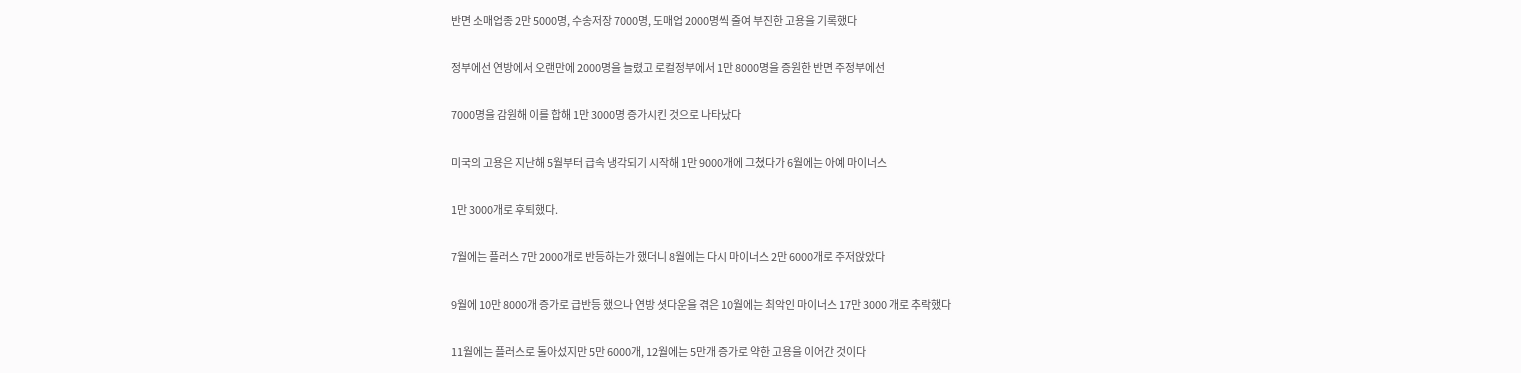반면 소매업종 2만 5000명, 수송저장 7000명, 도매업 2000명씩 줄여 부진한 고용을 기록했다

정부에선 연방에서 오랜만에 2000명을 늘렸고 로컬정부에서 1만 8000명을 증원한 반면 주정부에선

7000명을 감원해 이를 합해 1만 3000명 증가시킨 것으로 나타났다

미국의 고용은 지난해 5월부터 급속 냉각되기 시작해 1만 9000개에 그쳤다가 6월에는 아예 마이너스

1만 3000개로 후퇴했다.

7월에는 플러스 7만 2000개로 반등하는가 했더니 8월에는 다시 마이너스 2만 6000개로 주저앉았다

9월에 10만 8000개 증가로 급반등 했으나 연방 셧다운을 겪은 10월에는 최악인 마이너스 17만 3000 개로 추락했다

11월에는 플러스로 돌아섰지만 5만 6000개, 12월에는 5만개 증가로 약한 고용을 이어간 것이다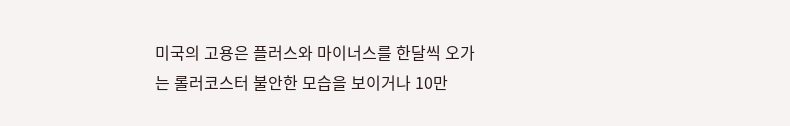미국의 고용은 플러스와 마이너스를 한달씩 오가는 롤러코스터 불안한 모습을 보이거나 10만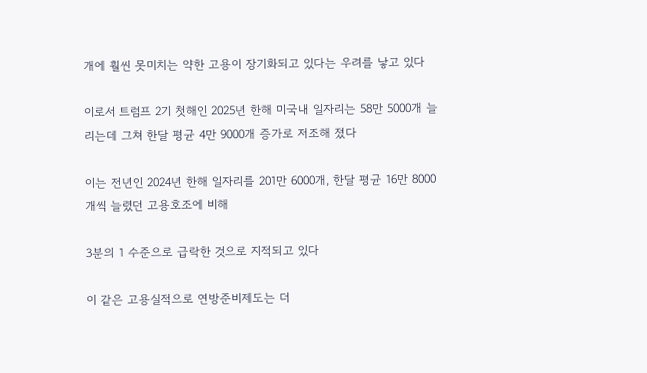개에 훨씬 못미치는 약한 고용이 장기화되고 있다는 우려를 낳고 있다

이로서 트럼프 2기 첫해인 2025년 한해 미국내 일자리는 58만 5000개 늘리는데 그쳐 한달 평균 4만 9000개 증가로 저조해 졌다

이는 전년인 2024년 한해 일자리를 201만 6000개, 한달 평균 16만 8000개씩 늘렸던 고용호조에 비해

3분의 1 수준으로 급락한 것으로 지적되고 있다

이 같은 고용실적으로 연방준비제도는 더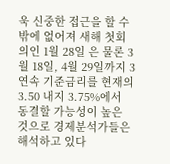욱 신중한 접근을 할 수 밖에 없어져 새해 첫회의인 1월 28일 은 물론 3월 18일, 4월 29일까지 3연속 기준금리를 현재의 3.50 내지 3.75%에서 동결할 가능성이 높은 것으로 경제분석가들은 해석하고 있다